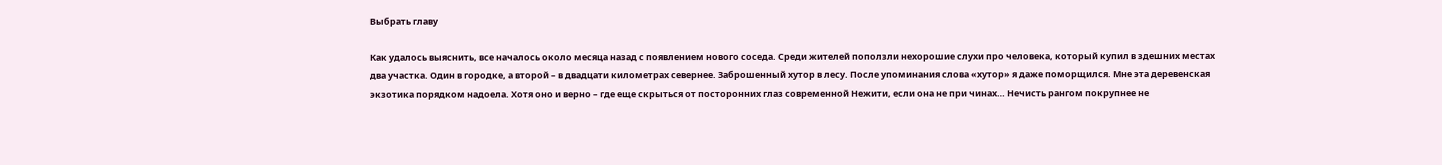Выбрать главу

Как удалось выяснить, все началось около месяца назад с появлением нового соседа. Среди жителей поползли нехорошие слухи про человека, который купил в здешних местах два участка. Один в городке, а второй – в двадцати километрах севернее. Заброшенный хутор в лесу. После упоминания слова «хутор» я даже поморщился. Мне эта деревенская экзотика порядком надоела. Хотя оно и верно – где еще скрыться от посторонних глаз современной Нежити, если она не при чинах… Нечисть рангом покрупнее не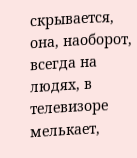скрывается, она, наоборот, всегда на людях, в телевизоре мелькает,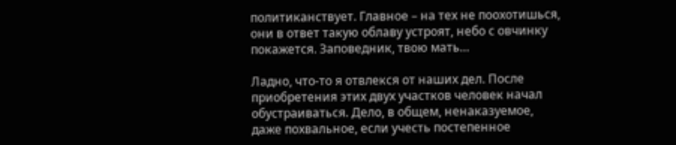политиканствует. Главное – на тех не поохотишься, они в ответ такую облаву устроят, небо с овчинку покажется. Заповедник, твою мать…

Ладно, что-то я отвлекся от наших дел. После приобретения этих двух участков человек начал обустраиваться. Дело, в общем, ненаказуемое, даже похвальное, если учесть постепенное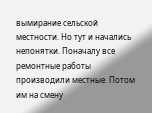вымирание сельской местности. Но тут и начались непонятки. Поначалу все ремонтные работы производили местные. Потом им на смену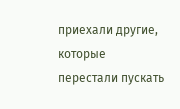приехали другие, которые перестали пускать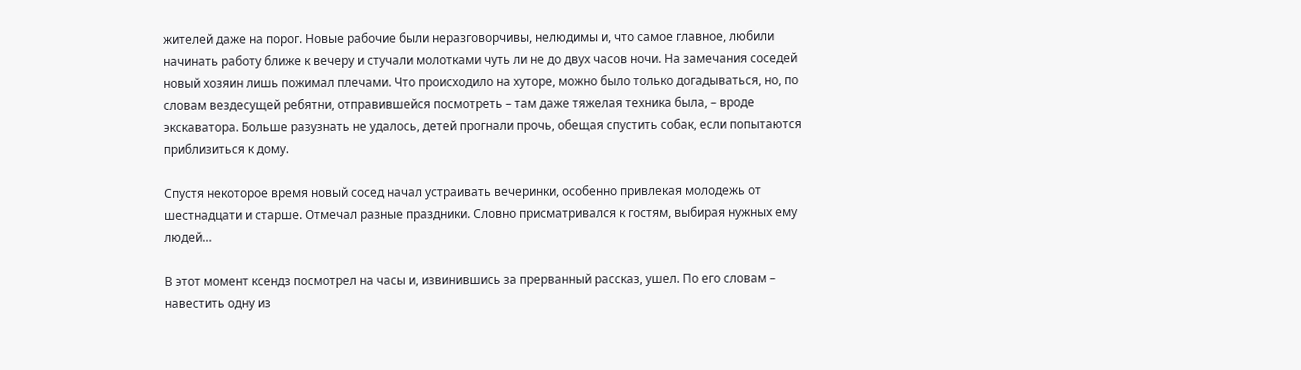жителей даже на порог. Новые рабочие были неразговорчивы, нелюдимы и, что самое главное, любили начинать работу ближе к вечеру и стучали молотками чуть ли не до двух часов ночи. На замечания соседей новый хозяин лишь пожимал плечами. Что происходило на хуторе, можно было только догадываться, но, по словам вездесущей ребятни, отправившейся посмотреть – там даже тяжелая техника была, – вроде экскаватора. Больше разузнать не удалось, детей прогнали прочь, обещая спустить собак, если попытаются приблизиться к дому.

Спустя некоторое время новый сосед начал устраивать вечеринки, особенно привлекая молодежь от шестнадцати и старше. Отмечал разные праздники. Словно присматривался к гостям, выбирая нужных ему людей…

В этот момент ксендз посмотрел на часы и, извинившись за прерванный рассказ, ушел. По его словам – навестить одну из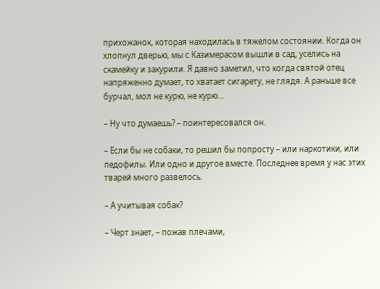прихожанок, которая находилась в тяжелом состоянии. Когда он хлопнул дверью, мы с Казимерасом вышли в сад, уселись на скамейку и закурили. Я давно заметил, что когда святой отец напряженно думает, то хватает сигарету, не глядя. А раньше все бурчал, мол не курю, не курю…

– Ну что думаешь? – поинтересовался он.

– Если бы не собаки, то решил бы попросту – или наркотики, или педофилы. Или одно и другое вместе. Последнее время у нас этих тварей много развелось.

– А учитывая собак?

– Черт знает, – пожав плечами,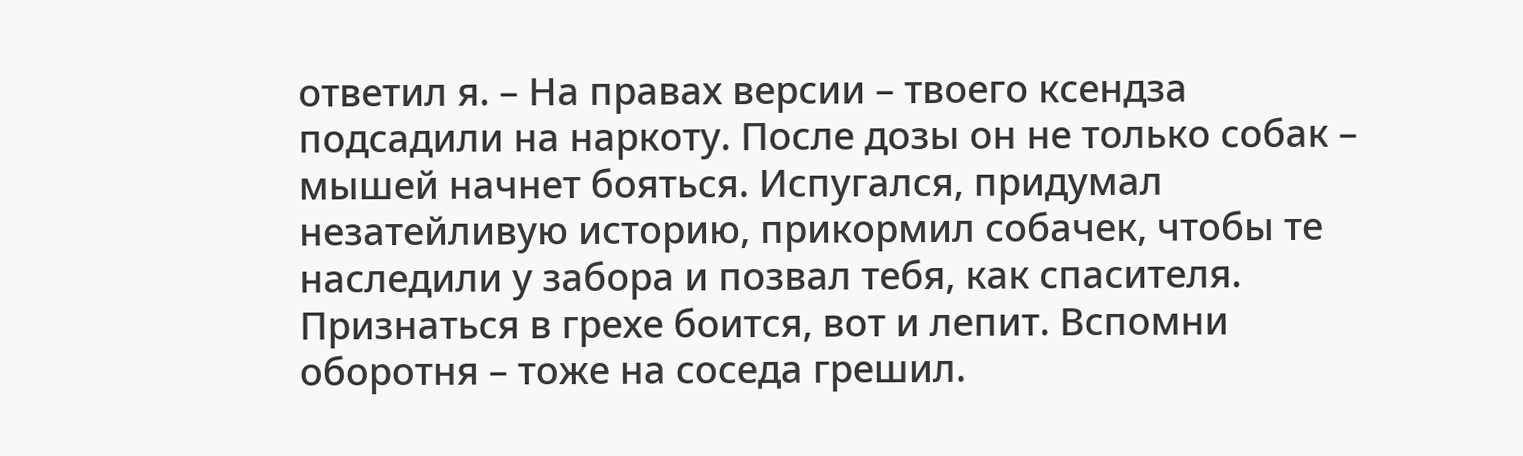ответил я. – На правах версии – твоего ксендза подсадили на наркоту. После дозы он не только собак – мышей начнет бояться. Испугался, придумал незатейливую историю, прикормил собачек, чтобы те наследили у забора и позвал тебя, как спасителя. Признаться в грехе боится, вот и лепит. Вспомни оборотня – тоже на соседа грешил.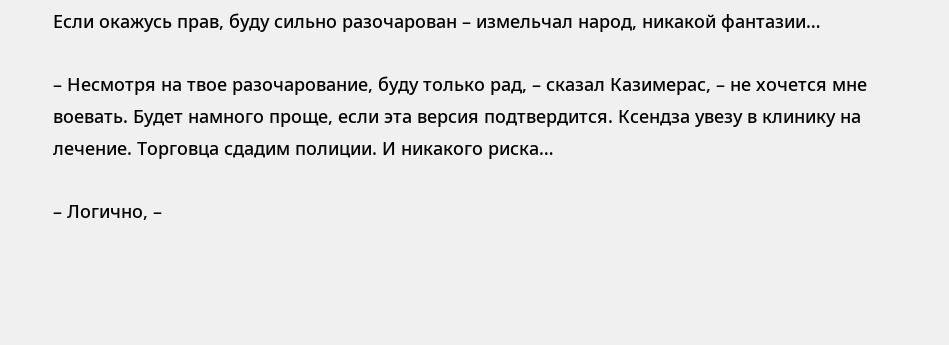Если окажусь прав, буду сильно разочарован – измельчал народ, никакой фантазии…

– Несмотря на твое разочарование, буду только рад, – сказал Казимерас, – не хочется мне воевать. Будет намного проще, если эта версия подтвердится. Ксендза увезу в клинику на лечение. Торговца сдадим полиции. И никакого риска…

– Логично, –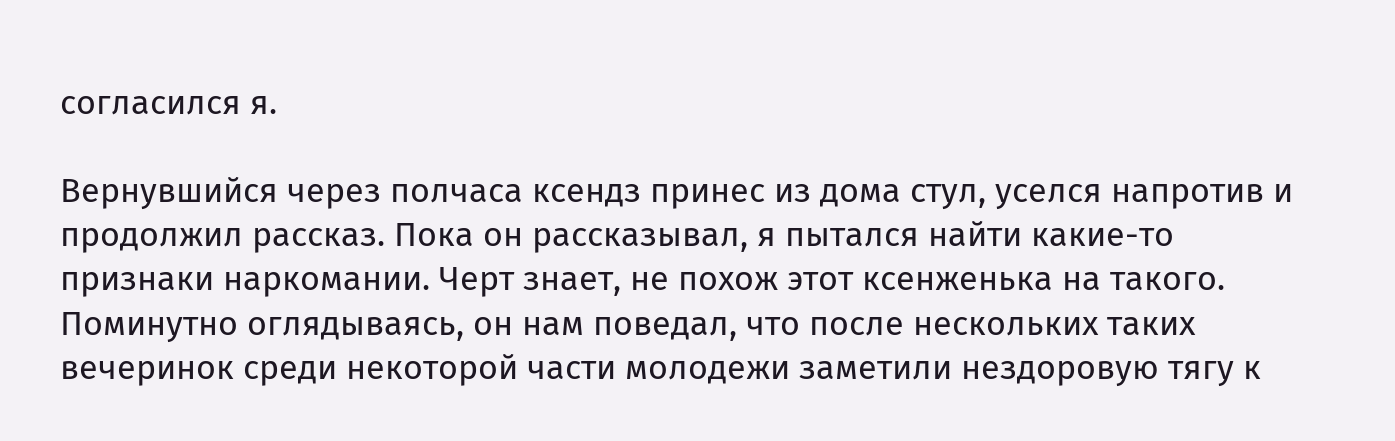согласился я.

Вернувшийся через полчаса ксендз принес из дома стул, уселся напротив и продолжил рассказ. Пока он рассказывал, я пытался найти какие-то признаки наркомании. Черт знает, не похож этот ксенженька на такого. Поминутно оглядываясь, он нам поведал, что после нескольких таких вечеринок среди некоторой части молодежи заметили нездоровую тягу к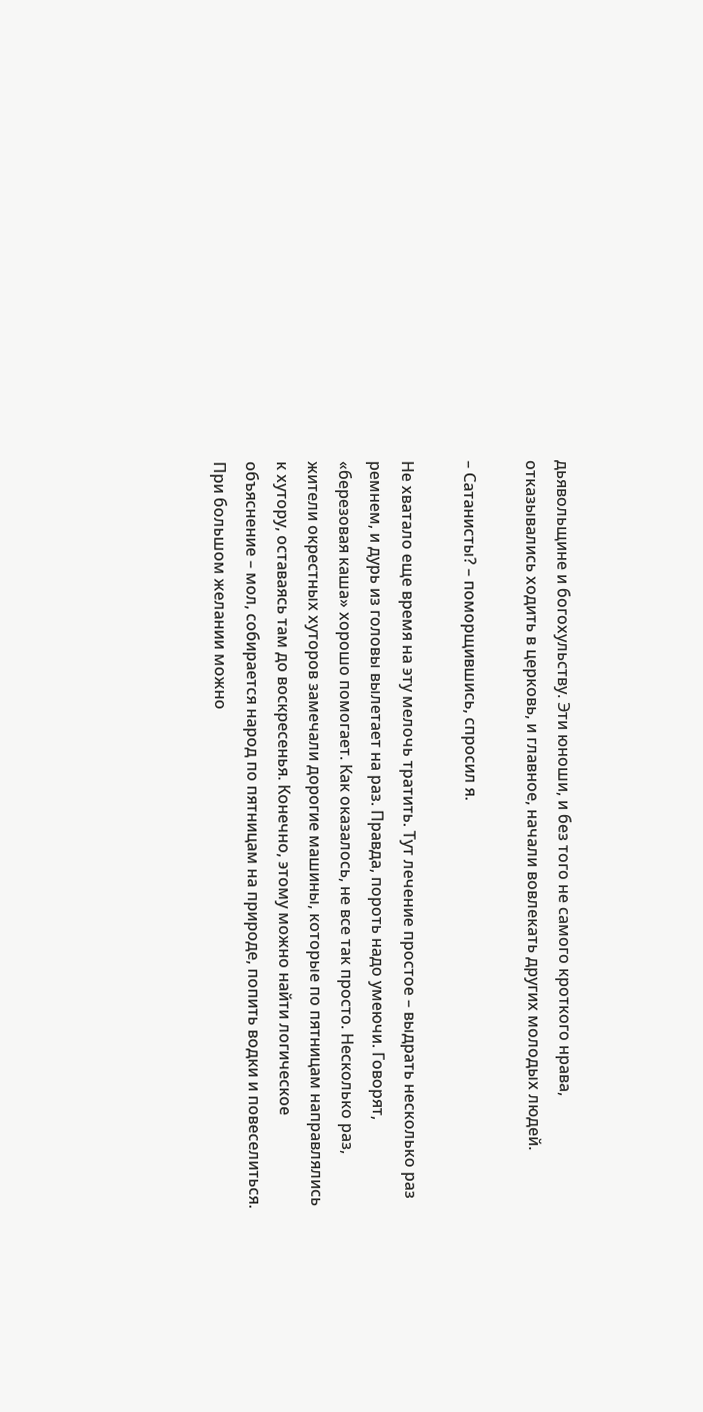дьявольщине и богохульству. Эти юноши, и без того не самого кроткого нрава, отказывались ходить в церковь, и главное, начали вовлекать других молодых людей.

– Сатанисты? – поморщившись, спросил я.

Не хватало еще время на эту мелочь тратить. Тут лечение простое – выдрать несколько раз ремнем, и дурь из головы вылетает на раз. Правда, пороть надо умеючи. Говорят, «березовая каша» хорошо помогает. Как оказалось, не все так просто. Несколько раз, жители окрестных хуторов замечали дорогие машины, которые по пятницам направлялись к хутору, оставаясь там до воскресенья. Конечно, этому можно найти логическое объяснение – мол, собирается народ по пятницам на природе, попить водки и повеселиться. При большом желании можно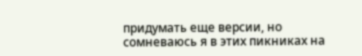придумать еще версии, но сомневаюсь я в этих пикниках на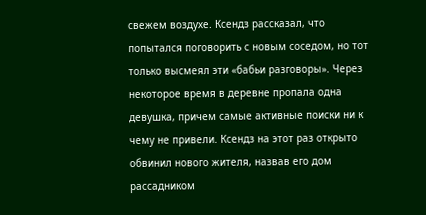свежем воздухе. Ксендз рассказал, что попытался поговорить с новым соседом, но тот только высмеял эти «бабьи разговоры». Через некоторое время в деревне пропала одна девушка, причем самые активные поиски ни к чему не привели. Ксендз на этот раз открыто обвинил нового жителя, назвав его дом рассадником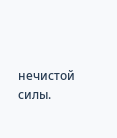нечистой силы.